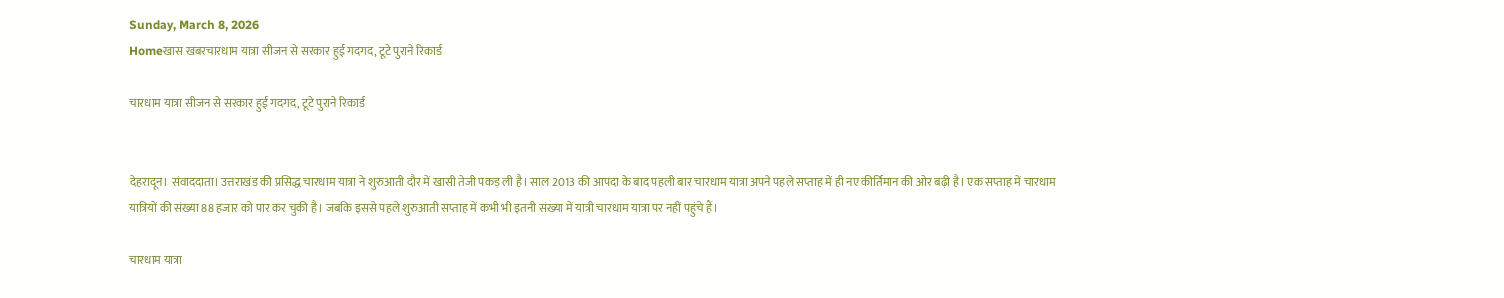Sunday, March 8, 2026
Homeखास खबरचारधाम यात्रा सीजन से सरकार हुई गदगद, टूटे पुराने रिकार्ड

चारधाम यात्रा सीजन से सरकार हुई गदगद, टूटे पुराने रिकार्ड


देहरादून। संवाददाता। उत्तराखंड की प्रसिद्ध चारधाम यात्रा ने शुरुआती दौर में खासी तेजी पकड़ ली है। साल 2013 की आपदा के बाद पहली बार चारधाम यात्रा अपने पहले सप्ताह में ही नए कीर्तिमान की ओर बढ़ी है। एक सप्ताह में चारधाम यात्रियों की संख्या 88 हजार को पार कर चुकी है। जबकि इससे पहले शुरुआती सप्ताह में कभी भी इतनी संख्या में यात्री चारधाम यात्रा पर नहीं पहुंचे हैं।

चारधाम यात्रा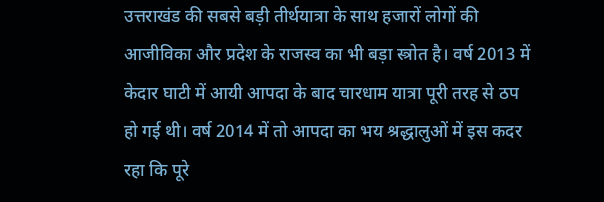उत्तराखंड की सबसे बड़ी तीर्थयात्रा के साथ हजारों लोगों की आजीविका और प्रदेश के राजस्व का भी बड़ा स्त्रोत है। वर्ष 2013 में केदार घाटी में आयी आपदा के बाद चारधाम यात्रा पूरी तरह से ठप हो गई थी। वर्ष 2014 में तो आपदा का भय श्रद्धालुओं में इस कदर रहा कि पूरे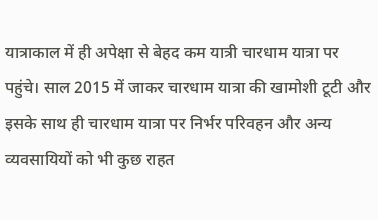यात्राकाल में ही अपेक्षा से बेहद कम यात्री चारधाम यात्रा पर पहुंचे। साल 2015 में जाकर चारधाम यात्रा की खामोशी टूटी और इसके साथ ही चारधाम यात्रा पर निर्भर परिवहन और अन्य व्यवसायियों को भी कुछ राहत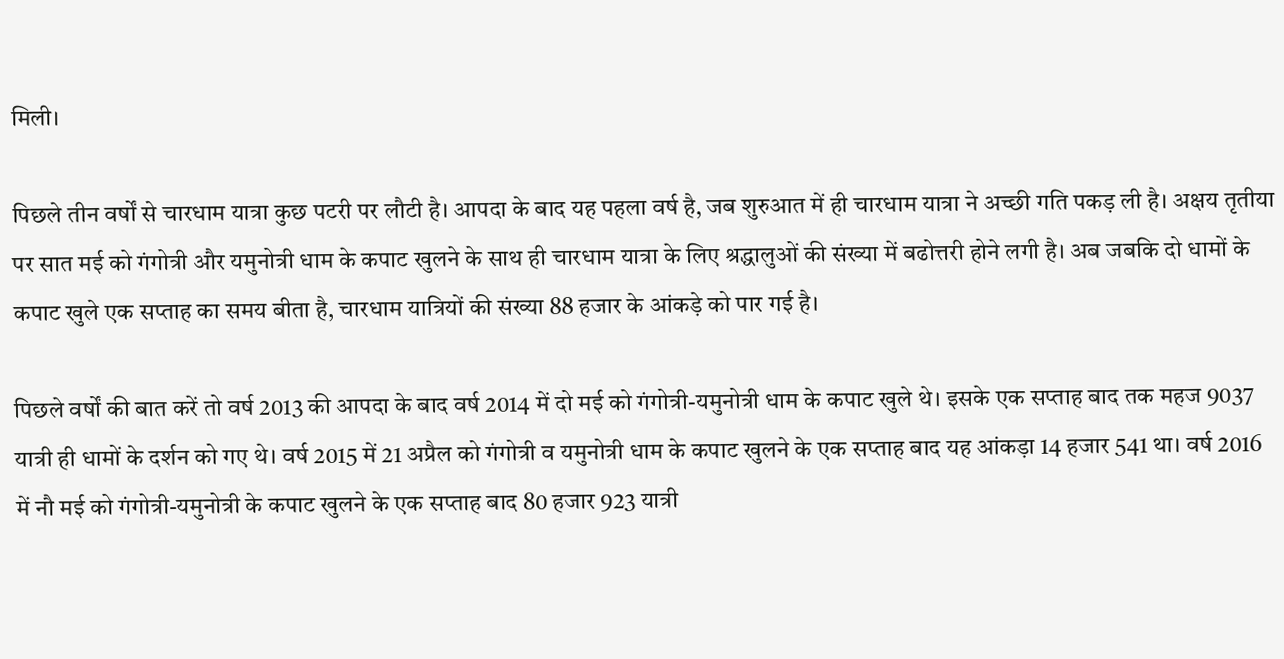मिली।

पिछले तीन वर्षों से चारधाम यात्रा कुछ पटरी पर लौटी है। आपदा के बाद यह पहला वर्ष है, जब शुरुआत में ही चारधाम यात्रा ने अच्छी गति पकड़ ली है। अक्षय तृतीया पर सात मई को गंगोत्री और यमुनोत्री धाम के कपाट खुलने के साथ ही चारधाम यात्रा के लिए श्रद्धालुओं की संख्या में बढोत्तरी होने लगी है। अब जबकि दो धामों के कपाट खुले एक सप्ताह का समय बीता है, चारधाम यात्रियों की संख्या 88 हजार के आंकड़े को पार गई है।

पिछले वर्षों की बात करें तो वर्ष 2013 की आपदा के बाद वर्ष 2014 में दो मई को गंगोत्री-यमुनोत्री धाम के कपाट खुले थे। इसके एक सप्ताह बाद तक महज 9037 यात्री ही धामों के दर्शन को गए थे। वर्ष 2015 में 21 अप्रैल को गंगोत्री व यमुनोत्री धाम के कपाट खुलने के एक सप्ताह बाद यह आंकड़ा 14 हजार 541 था। वर्ष 2016 में नौ मई को गंगोत्री-यमुनोत्री के कपाट खुलने के एक सप्ताह बाद 80 हजार 923 यात्री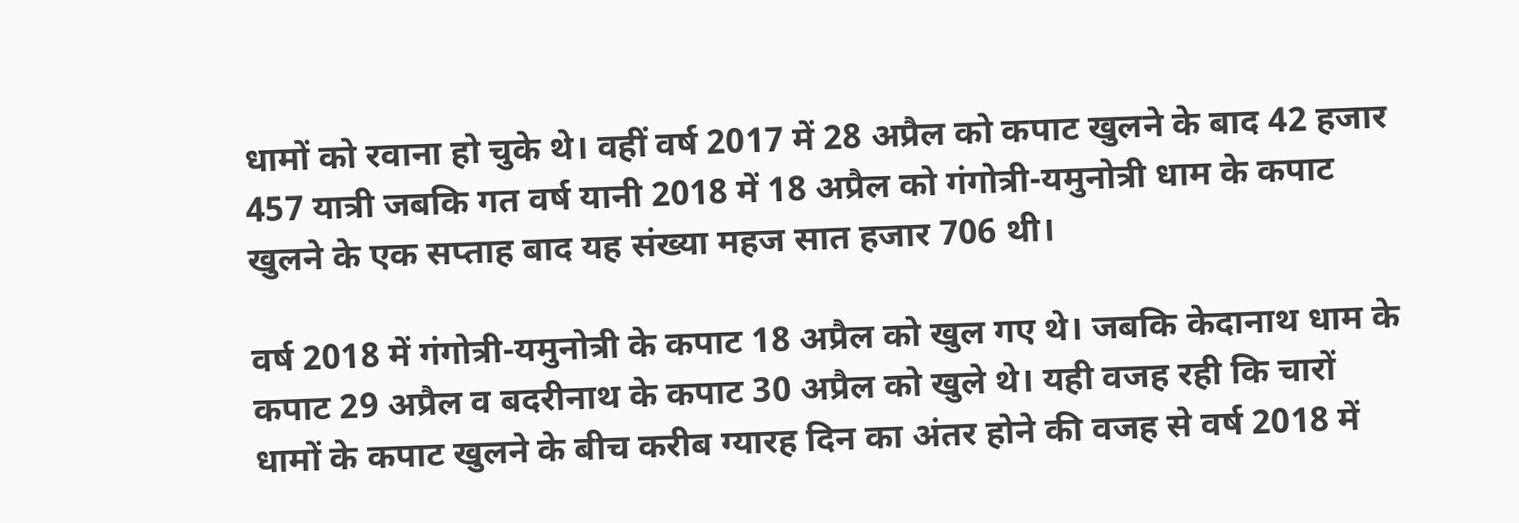धामों को रवाना हो चुके थे। वहीं वर्ष 2017 में 28 अप्रैल को कपाट खुलने के बाद 42 हजार 457 यात्री जबकि गत वर्ष यानी 2018 में 18 अप्रैल को गंगोत्री-यमुनोत्री धाम के कपाट खुलने के एक सप्ताह बाद यह संख्या महज सात हजार 706 थी।

वर्ष 2018 में गंगोत्री-यमुनोत्री के कपाट 18 अप्रैल को खुल गए थे। जबकि केदानाथ धाम के कपाट 29 अप्रैल व बदरीनाथ के कपाट 30 अप्रैल को खुले थे। यही वजह रही कि चारों धामों के कपाट खुलने के बीच करीब ग्यारह दिन का अंतर होने की वजह से वर्ष 2018 में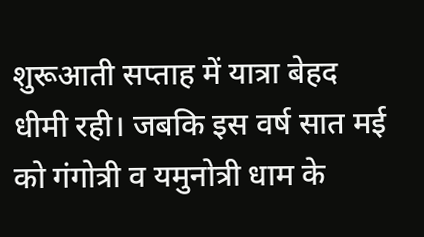शुरूआती सप्ताह में यात्रा बेहद धीमी रही। जबकि इस वर्ष सात मई को गंगोत्री व यमुनोत्री धाम के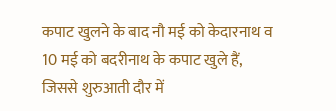कपाट खुलने के बाद नौ मई को केदारनाथ व 10 मई को बदरीनाथ के कपाट खुले हैं, जिससे शुरुआती दौर में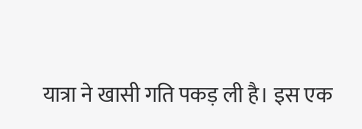यात्रा ने खासी गति पकड़ ली है। इस एक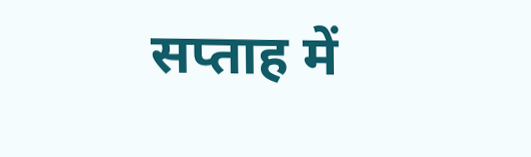सप्ताह में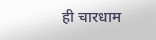ही चारधाम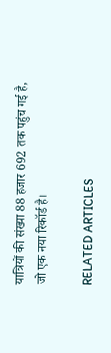यात्रियों की संख्या 88 हजार 692 तक पहुंच गई है, जो एक नया रिकॉर्ड है।

RELATED ARTICLES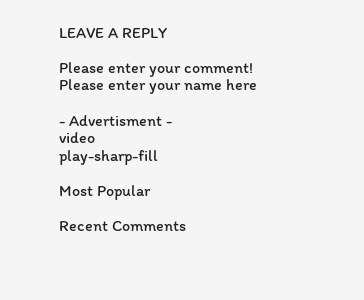LEAVE A REPLY

Please enter your comment!
Please enter your name here

- Advertisment -
video
play-sharp-fill

Most Popular

Recent Comments